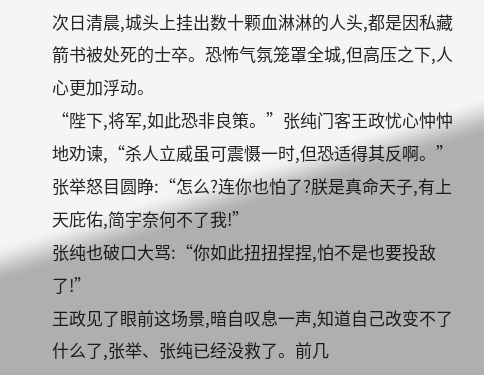次日清晨,城头上挂出数十颗血淋淋的人头,都是因私藏箭书被处死的士卒。恐怖气氛笼罩全城,但高压之下,人心更加浮动。
“陛下,将军,如此恐非良策。”张纯门客王政忧心忡忡地劝谏,“杀人立威虽可震慑一时,但恐适得其反啊。”
张举怒目圆睁:“怎么?连你也怕了?朕是真命天子,有上天庇佑,简宇奈何不了我!”
张纯也破口大骂:“你如此扭扭捏捏,怕不是也要投敌了!”
王政见了眼前这场景,暗自叹息一声,知道自己改变不了什么了,张举、张纯已经没救了。前几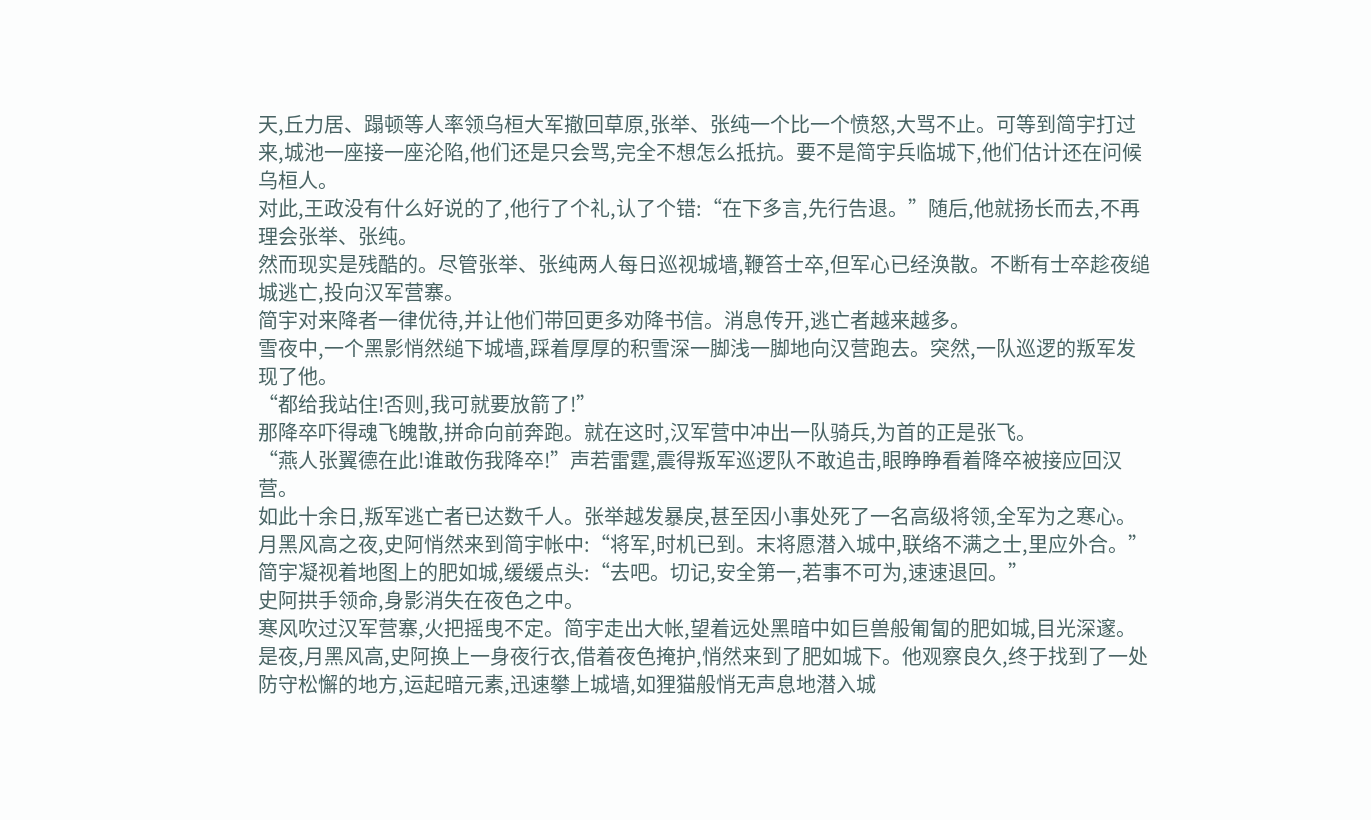天,丘力居、蹋顿等人率领乌桓大军撤回草原,张举、张纯一个比一个愤怒,大骂不止。可等到简宇打过来,城池一座接一座沦陷,他们还是只会骂,完全不想怎么抵抗。要不是简宇兵临城下,他们估计还在问候乌桓人。
对此,王政没有什么好说的了,他行了个礼,认了个错:“在下多言,先行告退。”随后,他就扬长而去,不再理会张举、张纯。
然而现实是残酷的。尽管张举、张纯两人每日巡视城墙,鞭笞士卒,但军心已经涣散。不断有士卒趁夜缒城逃亡,投向汉军营寨。
简宇对来降者一律优待,并让他们带回更多劝降书信。消息传开,逃亡者越来越多。
雪夜中,一个黑影悄然缒下城墙,踩着厚厚的积雪深一脚浅一脚地向汉营跑去。突然,一队巡逻的叛军发现了他。
“都给我站住!否则,我可就要放箭了!”
那降卒吓得魂飞魄散,拼命向前奔跑。就在这时,汉军营中冲出一队骑兵,为首的正是张飞。
“燕人张翼德在此!谁敢伤我降卒!”声若雷霆,震得叛军巡逻队不敢追击,眼睁睁看着降卒被接应回汉营。
如此十余日,叛军逃亡者已达数千人。张举越发暴戾,甚至因小事处死了一名高级将领,全军为之寒心。
月黑风高之夜,史阿悄然来到简宇帐中:“将军,时机已到。末将愿潜入城中,联络不满之士,里应外合。”
简宇凝视着地图上的肥如城,缓缓点头:“去吧。切记,安全第一,若事不可为,速速退回。”
史阿拱手领命,身影消失在夜色之中。
寒风吹过汉军营寨,火把摇曳不定。简宇走出大帐,望着远处黑暗中如巨兽般匍匐的肥如城,目光深邃。
是夜,月黑风高,史阿换上一身夜行衣,借着夜色掩护,悄然来到了肥如城下。他观察良久,终于找到了一处防守松懈的地方,运起暗元素,迅速攀上城墙,如狸猫般悄无声息地潜入城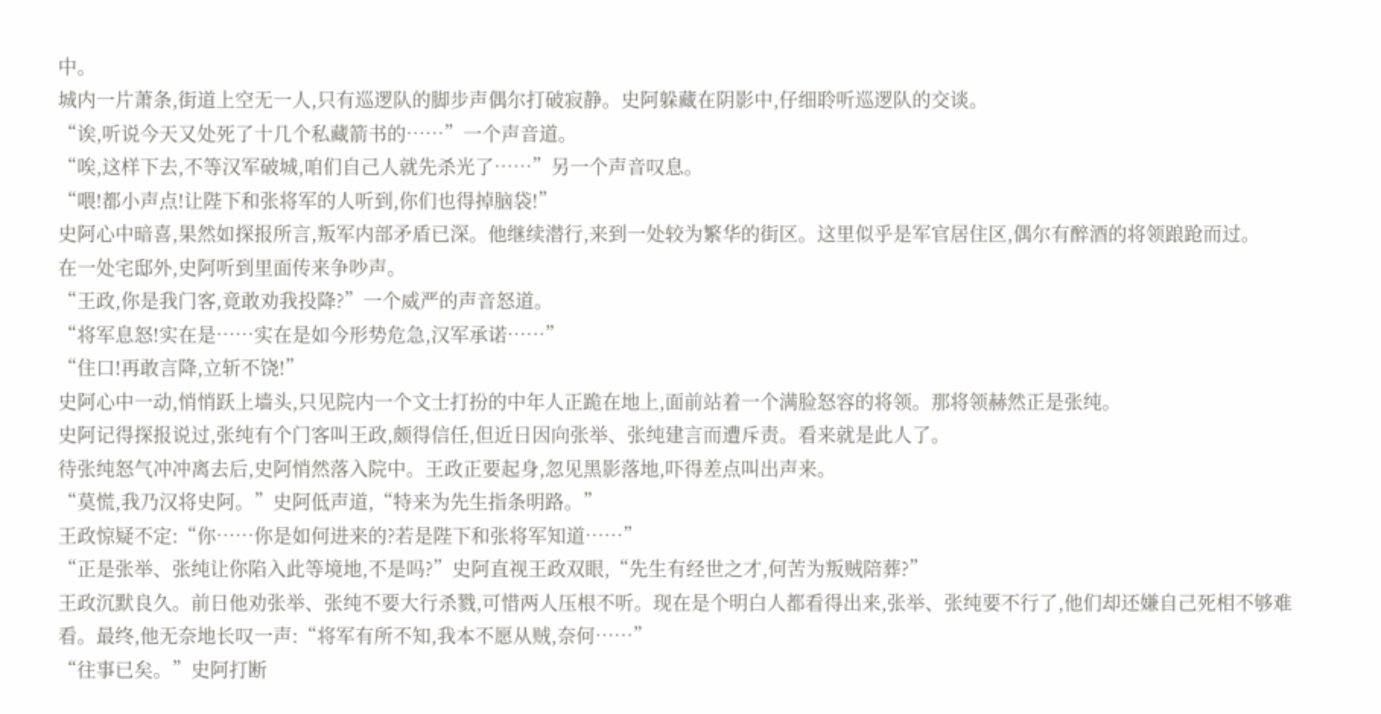中。
城内一片萧条,街道上空无一人,只有巡逻队的脚步声偶尔打破寂静。史阿躲藏在阴影中,仔细聆听巡逻队的交谈。
“诶,听说今天又处死了十几个私藏箭书的……”一个声音道。
“唉,这样下去,不等汉军破城,咱们自己人就先杀光了……”另一个声音叹息。
“喂!都小声点!让陛下和张将军的人听到,你们也得掉脑袋!”
史阿心中暗喜,果然如探报所言,叛军内部矛盾已深。他继续潜行,来到一处较为繁华的街区。这里似乎是军官居住区,偶尔有醉酒的将领踉跄而过。
在一处宅邸外,史阿听到里面传来争吵声。
“王政,你是我门客,竟敢劝我投降?”一个威严的声音怒道。
“将军息怒!实在是……实在是如今形势危急,汉军承诺……”
“住口!再敢言降,立斩不饶!”
史阿心中一动,悄悄跃上墙头,只见院内一个文士打扮的中年人正跪在地上,面前站着一个满脸怒容的将领。那将领赫然正是张纯。
史阿记得探报说过,张纯有个门客叫王政,颇得信任,但近日因向张举、张纯建言而遭斥责。看来就是此人了。
待张纯怒气冲冲离去后,史阿悄然落入院中。王政正要起身,忽见黑影落地,吓得差点叫出声来。
“莫慌,我乃汉将史阿。”史阿低声道,“特来为先生指条明路。”
王政惊疑不定:“你……你是如何进来的?若是陛下和张将军知道……”
“正是张举、张纯让你陷入此等境地,不是吗?”史阿直视王政双眼,“先生有经世之才,何苦为叛贼陪葬?”
王政沉默良久。前日他劝张举、张纯不要大行杀戮,可惜两人压根不听。现在是个明白人都看得出来,张举、张纯要不行了,他们却还嫌自己死相不够难看。最终,他无奈地长叹一声:“将军有所不知,我本不愿从贼,奈何……”
“往事已矣。”史阿打断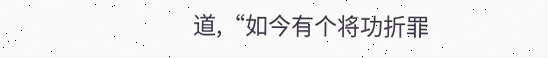道,“如今有个将功折罪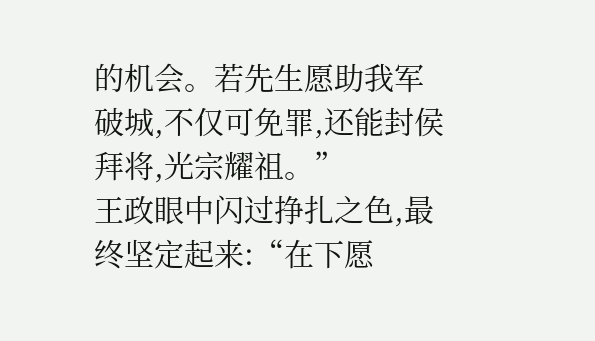的机会。若先生愿助我军破城,不仅可免罪,还能封侯拜将,光宗耀祖。”
王政眼中闪过挣扎之色,最终坚定起来:“在下愿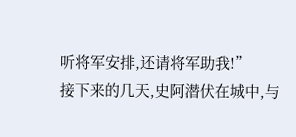听将军安排,还请将军助我!”
接下来的几天,史阿潜伏在城中,与